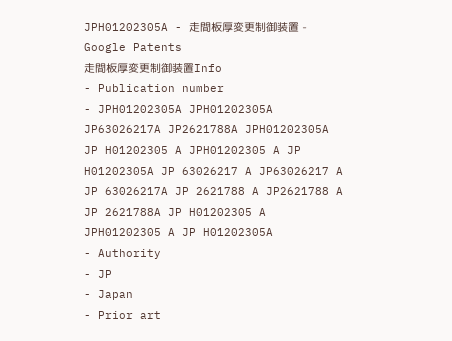JPH01202305A - 走間板厚変更制御装置 - Google Patents
走間板厚変更制御装置Info
- Publication number
- JPH01202305A JPH01202305A JP63026217A JP2621788A JPH01202305A JP H01202305 A JPH01202305 A JP H01202305A JP 63026217 A JP63026217 A JP 63026217A JP 2621788 A JP2621788 A JP 2621788A JP H01202305 A JPH01202305 A JP H01202305A
- Authority
- JP
- Japan
- Prior art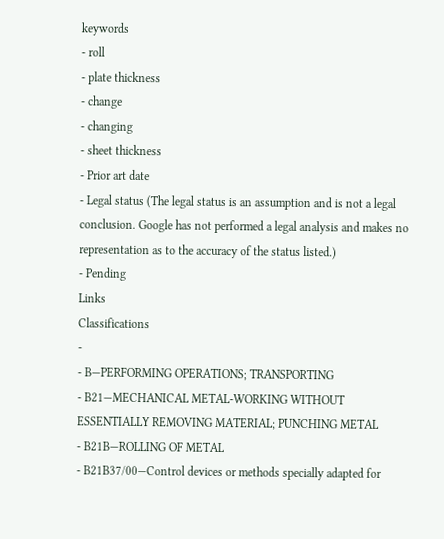keywords
- roll
- plate thickness
- change
- changing
- sheet thickness
- Prior art date
- Legal status (The legal status is an assumption and is not a legal conclusion. Google has not performed a legal analysis and makes no representation as to the accuracy of the status listed.)
- Pending
Links
Classifications
-
- B—PERFORMING OPERATIONS; TRANSPORTING
- B21—MECHANICAL METAL-WORKING WITHOUT ESSENTIALLY REMOVING MATERIAL; PUNCHING METAL
- B21B—ROLLING OF METAL
- B21B37/00—Control devices or methods specially adapted for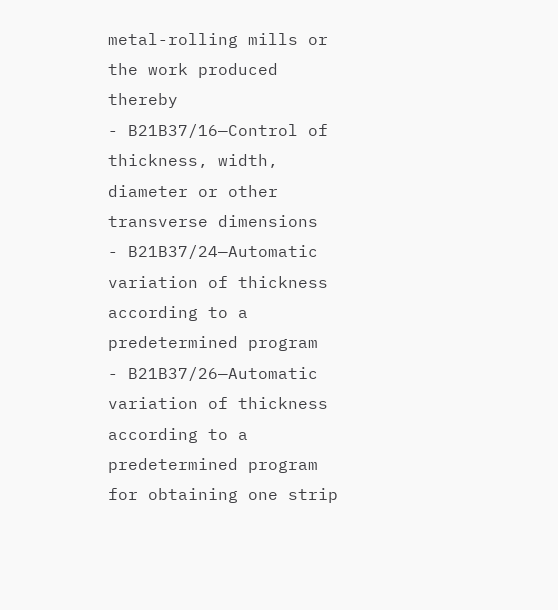metal-rolling mills or the work produced thereby
- B21B37/16—Control of thickness, width, diameter or other transverse dimensions
- B21B37/24—Automatic variation of thickness according to a predetermined program
- B21B37/26—Automatic variation of thickness according to a predetermined program for obtaining one strip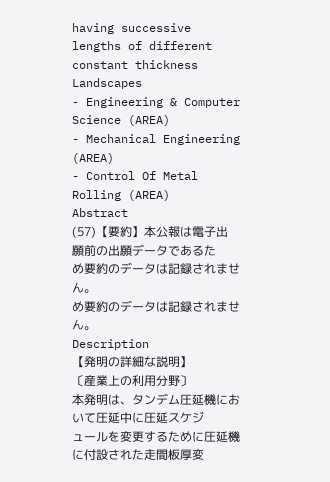having successive lengths of different constant thickness
Landscapes
- Engineering & Computer Science (AREA)
- Mechanical Engineering (AREA)
- Control Of Metal Rolling (AREA)
Abstract
(57)【要約】本公報は電子出願前の出願データであるた
め要約のデータは記録されません。
め要約のデータは記録されません。
Description
【発明の詳細な説明】
〔産業上の利用分野〕
本発明は、タンデム圧延機において圧延中に圧延スケジ
ュールを変更するために圧延機に付設された走間板厚変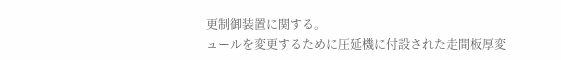更制御装置に関する。
ュールを変更するために圧延機に付設された走間板厚変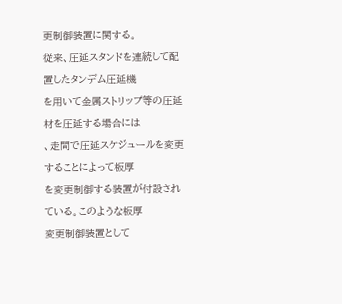更制御装置に関する。
従来、圧延スタンドを連続して配置したタンデム圧延機
を用いて金属ストリップ等の圧延材を圧延する場合には
、走間で圧延スケジュールを変更することによって板厚
を変更制御する装置が付設されている。このような板厚
変更制御装置として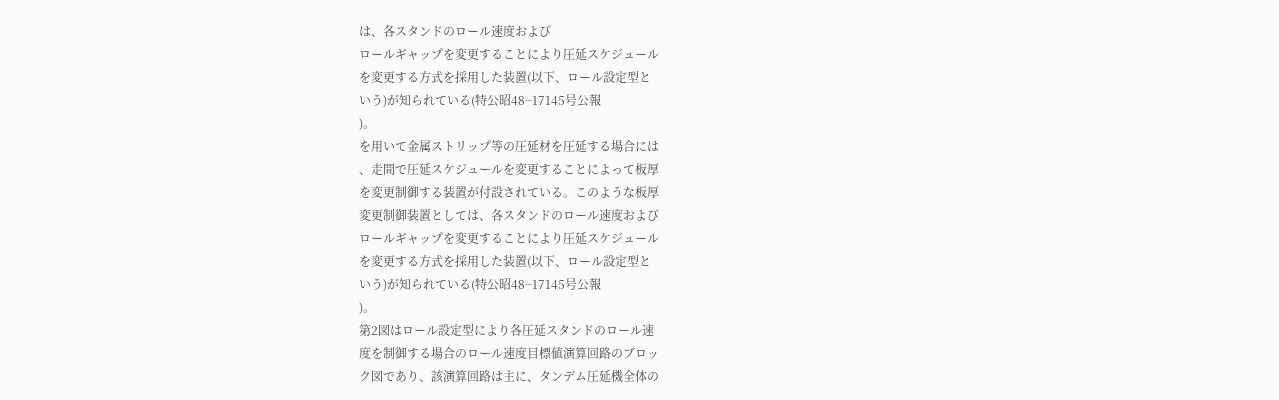は、各スタンドのロール速度および
ロールギャップを変更することにより圧延スケジュール
を変更する方式を採用した装置(以下、ロール設定型と
いう)が知られている(特公昭48−17145号公報
)。
を用いて金属ストリップ等の圧延材を圧延する場合には
、走間で圧延スケジュールを変更することによって板厚
を変更制御する装置が付設されている。このような板厚
変更制御装置としては、各スタンドのロール速度および
ロールギャップを変更することにより圧延スケジュール
を変更する方式を採用した装置(以下、ロール設定型と
いう)が知られている(特公昭48−17145号公報
)。
第2図はロール設定型により各圧延スタンドのロール速
度を制御する場合のロール速度目標値演算回路のブロッ
ク図であり、該演算回路は主に、タンデム圧延機全体の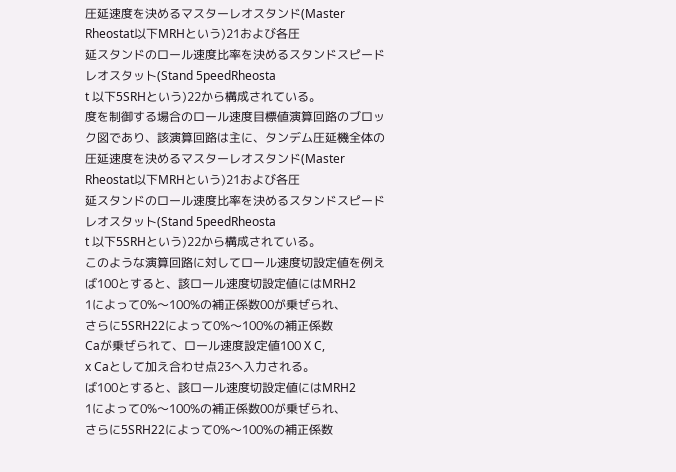圧延速度を決めるマスターレオスタンド(Master
Rheostat以下MRHという)21および各圧
延スタンドのロール速度比率を決めるスタンドスピード
レオスタット(Stand 5peedRheosta
t 以下5SRHという)22から構成されている。
度を制御する場合のロール速度目標値演算回路のブロッ
ク図であり、該演算回路は主に、タンデム圧延機全体の
圧延速度を決めるマスターレオスタンド(Master
Rheostat以下MRHという)21および各圧
延スタンドのロール速度比率を決めるスタンドスピード
レオスタット(Stand 5peedRheosta
t 以下5SRHという)22から構成されている。
このような演算回路に対してロール速度切設定値を例え
ば100とすると、該ロール速度切設定値にはMRH2
1によって0%〜100%の補正係数00が乗ぜられ、
さらに5SRH22によって0%〜100%の補正係数
Caが乗ぜられて、ロール速度設定値100 X C,
x Caとして加え合わせ点23へ入力される。
ば100とすると、該ロール速度切設定値にはMRH2
1によって0%〜100%の補正係数00が乗ぜられ、
さらに5SRH22によって0%〜100%の補正係数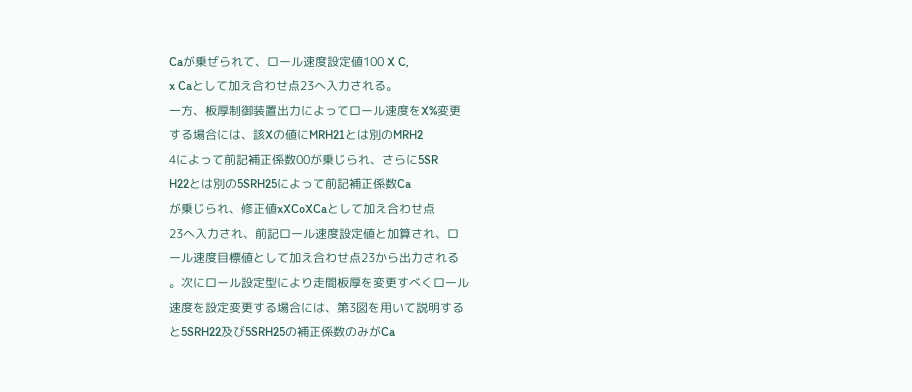Caが乗ぜられて、ロール速度設定値100 X C,
x Caとして加え合わせ点23へ入力される。
一方、板厚制御装置出力によってロール速度をX%変更
する場合には、該Xの値にMRH21とは別のMRH2
4によって前記補正係数00が乗じられ、さらに5SR
H22とは別の5SRH25によって前記補正係数Ca
が乗じられ、修正値xXCoXCaとして加え合わせ点
23へ入力され、前記ロール速度設定値と加算され、ロ
ール速度目標値として加え合わせ点23から出力される
。次にロール設定型により走間板厚を変更すべくロール
速度を設定変更する場合には、第3図を用いて説明する
と5SRH22及び5SRH25の補正係数のみがCa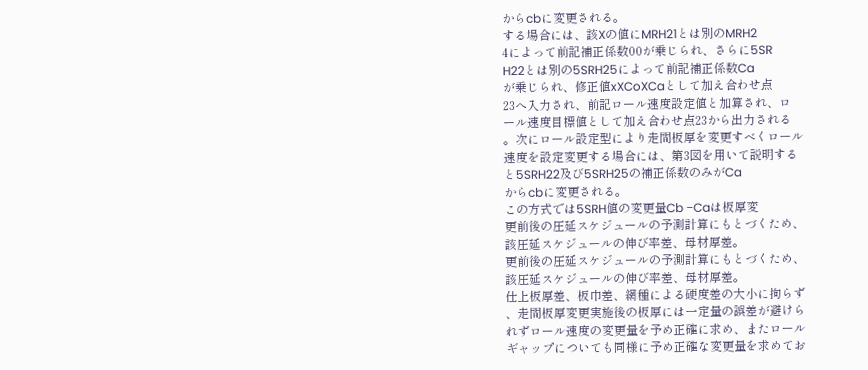からcbに変更される。
する場合には、該Xの値にMRH21とは別のMRH2
4によって前記補正係数00が乗じられ、さらに5SR
H22とは別の5SRH25によって前記補正係数Ca
が乗じられ、修正値xXCoXCaとして加え合わせ点
23へ入力され、前記ロール速度設定値と加算され、ロ
ール速度目標値として加え合わせ点23から出力される
。次にロール設定型により走間板厚を変更すべくロール
速度を設定変更する場合には、第3図を用いて説明する
と5SRH22及び5SRH25の補正係数のみがCa
からcbに変更される。
この方式では5SRH値の変更量Cb −Caは板厚変
更前後の圧延スケジュールの予測計算にもとづくため、
該圧延スケジュールの伸び率差、母材厚差。
更前後の圧延スケジュールの予測計算にもとづくため、
該圧延スケジュールの伸び率差、母材厚差。
仕上板厚差、板巾差、網種による硬度差の大小に拘らず
、走間板厚変更実施後の板厚には一定量の誤差が避けら
れずロール速度の変更量を予め正確に求め、またロール
ギャップについても同様に予め正確な変更量を求めてお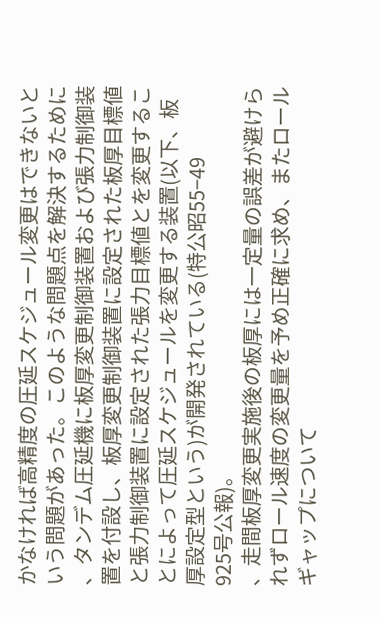かなければ高精度の圧延スケジュール変更はできないと
いう問題があった。このような問題点を解決するために
、タンデム圧延機に板厚変更制御装置および張力制御装
置を付設し、板厚変更制御装置に設定された板厚目標値
と張力制御装置に設定された張力目標値とを変更するこ
とによって圧延スケジュールを変更する装置(以下、板
厚設定型という)が開発されている(特公昭55−49
925号公報)。
、走間板厚変更実施後の板厚には一定量の誤差が避けら
れずロール速度の変更量を予め正確に求め、またロール
ギャップについて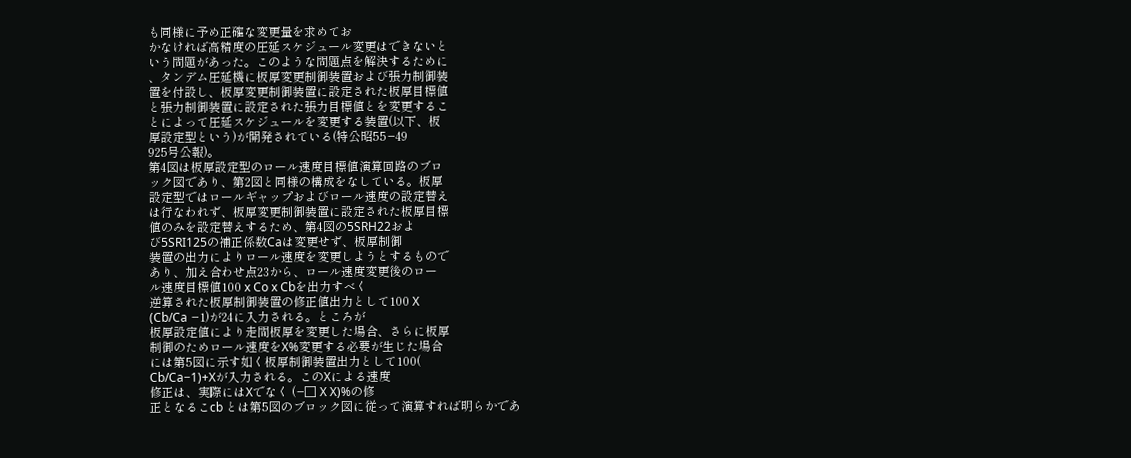も同様に予め正確な変更量を求めてお
かなければ高精度の圧延スケジュール変更はできないと
いう問題があった。このような問題点を解決するために
、タンデム圧延機に板厚変更制御装置および張力制御装
置を付設し、板厚変更制御装置に設定された板厚目標値
と張力制御装置に設定された張力目標値とを変更するこ
とによって圧延スケジュールを変更する装置(以下、板
厚設定型という)が開発されている(特公昭55−49
925号公報)。
第4図は板厚設定型のロール速度目標値演算回路のブロ
ック図であり、第2図と同様の構成をなしている。板厚
設定型ではロールギャップおよびロール速度の設定替え
は行なわれず、板厚変更制御装置に設定された板厚目標
値のみを設定替えするため、第4図の5SRH22およ
び5SRI125の補正係数Caは変更せず、板厚制御
装置の出力によりロール速度を変更しようとするもので
あり、加え合わせ点23から、ロール速度変更後のロー
ル速度目標値100 x Co x Cbを出力すべく
逆算された板厚制御装置の修正値出力として100 X
(Cb/Ca −1)が24に入力される。ところが
板厚設定値により走間板厚を変更した場合、さらに板厚
制御のためロール速度をX%変更する必要が生じた場合
には第5図に示す如く板厚制御装置出力として100(
Cb/Ca−1)+Xが入力される。このXによる速度
修正は、実際にはXでなく (−□ X X)%の修
正となるこcb とは第5図のブロック図に従って演算すれば明らかであ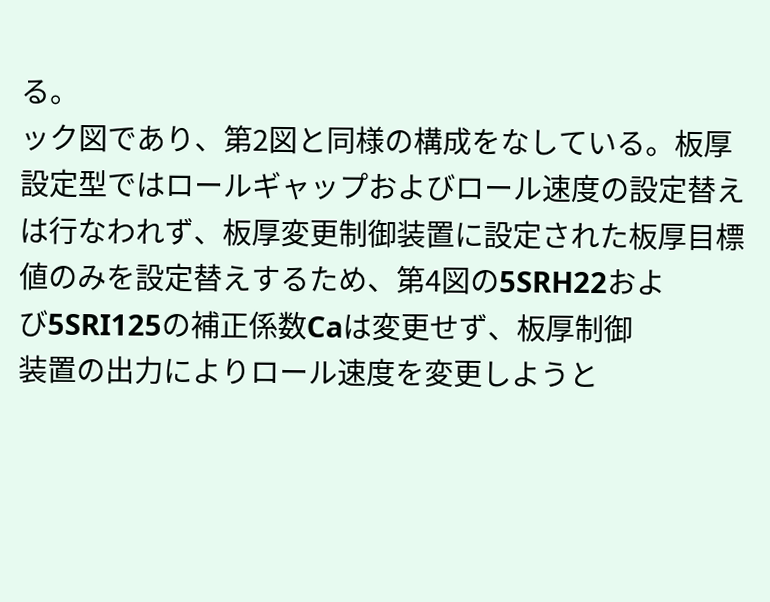る。
ック図であり、第2図と同様の構成をなしている。板厚
設定型ではロールギャップおよびロール速度の設定替え
は行なわれず、板厚変更制御装置に設定された板厚目標
値のみを設定替えするため、第4図の5SRH22およ
び5SRI125の補正係数Caは変更せず、板厚制御
装置の出力によりロール速度を変更しようと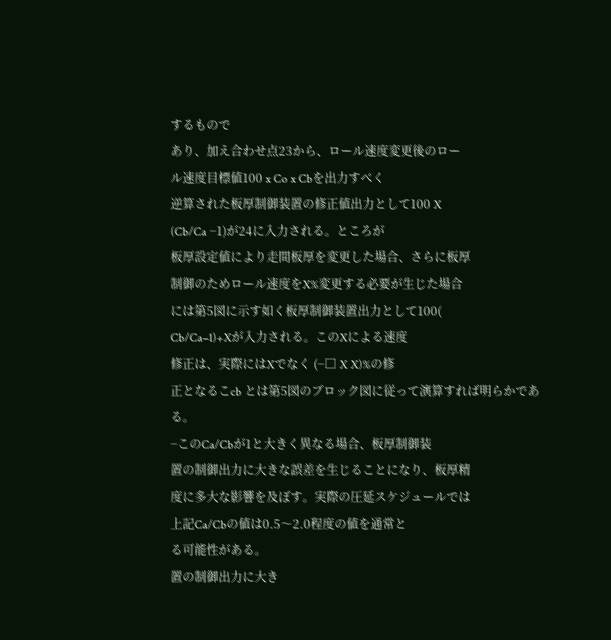するもので
あり、加え合わせ点23から、ロール速度変更後のロー
ル速度目標値100 x Co x Cbを出力すべく
逆算された板厚制御装置の修正値出力として100 X
(Cb/Ca −1)が24に入力される。ところが
板厚設定値により走間板厚を変更した場合、さらに板厚
制御のためロール速度をX%変更する必要が生じた場合
には第5図に示す如く板厚制御装置出力として100(
Cb/Ca−1)+Xが入力される。このXによる速度
修正は、実際にはXでなく (−□ X X)%の修
正となるこcb とは第5図のブロック図に従って演算すれば明らかであ
る。
−このCa/Cbが1と大きく異なる場合、板厚制御装
置の制御出力に大きな誤差を生じることになり、板厚精
度に多大な影響を及ぼす。実際の圧延スケジュールでは
上記Ca/Cbの値は0.5〜2.0程度の値を通常と
る可能性がある。
置の制御出力に大き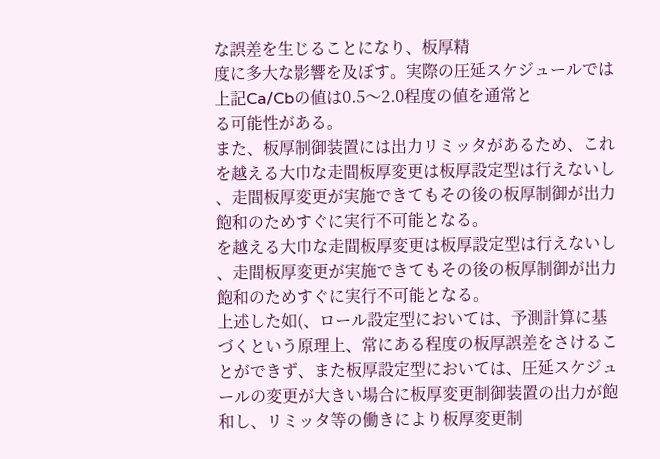な誤差を生じることになり、板厚精
度に多大な影響を及ぼす。実際の圧延スケジュールでは
上記Ca/Cbの値は0.5〜2.0程度の値を通常と
る可能性がある。
また、板厚制御装置には出力リミッタがあるため、これ
を越える大巾な走間板厚変更は板厚設定型は行えないし
、走間板厚変更が実施できてもその後の板厚制御が出力
飽和のためすぐに実行不可能となる。
を越える大巾な走間板厚変更は板厚設定型は行えないし
、走間板厚変更が実施できてもその後の板厚制御が出力
飽和のためすぐに実行不可能となる。
上述した如(、ロール設定型においては、予測計算に基
づくという原理上、常にある程度の板厚誤差をさけるこ
とができず、また板厚設定型においては、圧延スケジュ
ールの変更が大きい場合に板厚変更制御装置の出力が飽
和し、リミッタ等の働きにより板厚変更制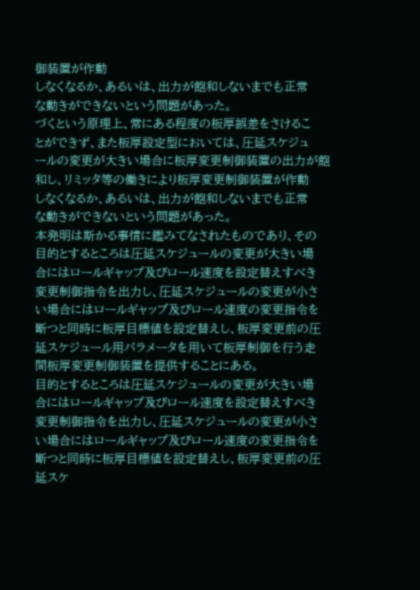御装置が作動
しなくなるか、あるいは、出力が飽和しないまでも正常
な動きができないという問題があった。
づくという原理上、常にある程度の板厚誤差をさけるこ
とができず、また板厚設定型においては、圧延スケジュ
ールの変更が大きい場合に板厚変更制御装置の出力が飽
和し、リミッタ等の働きにより板厚変更制御装置が作動
しなくなるか、あるいは、出力が飽和しないまでも正常
な動きができないという問題があった。
本発明は斯かる事情に鑑みてなされたものであり、その
目的とするところは圧延スケジュールの変更が大きい場
合にはロールギャップ及びロール速度を設定替えすべき
変更制御指令を出力し、圧延スケジュールの変更が小さ
い場合にはロールギャップ及びロール速度の変更指令を
断つと同時に板厚目標値を設定替えし、板厚変更前の圧
延スケジュール用パラメータを用いて板厚制御を行う走
間板厚変更制御装置を提供することにある。
目的とするところは圧延スケジュールの変更が大きい場
合にはロールギャップ及びロール速度を設定替えすべき
変更制御指令を出力し、圧延スケジュールの変更が小さ
い場合にはロールギャップ及びロール速度の変更指令を
断つと同時に板厚目標値を設定替えし、板厚変更前の圧
延スケ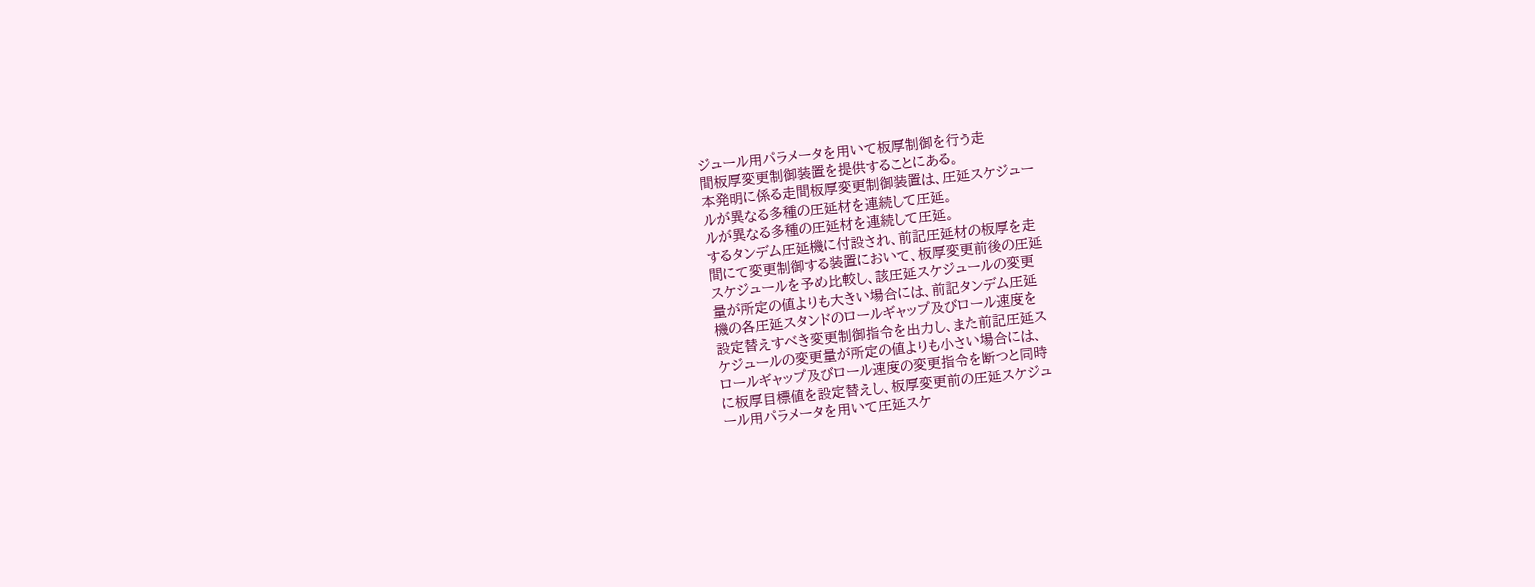ジュール用パラメータを用いて板厚制御を行う走
間板厚変更制御装置を提供することにある。
本発明に係る走間板厚変更制御装置は、圧延スケジュー
ルが異なる多種の圧延材を連続して圧延。
ルが異なる多種の圧延材を連続して圧延。
するタンデム圧延機に付設され、前記圧延材の板厚を走
間にて変更制御する装置において、板厚変更前後の圧延
スケジュールを予め比較し、該圧延スケジュールの変更
量が所定の値よりも大きい場合には、前記タンデム圧延
機の各圧延スタンドのロールギャップ及びロール速度を
設定替えすべき変更制御指令を出力し、また前記圧延ス
ケジュールの変更量が所定の値よりも小さい場合には、
ロールギャップ及びロール速度の変更指令を断つと同時
に板厚目標値を設定替えし、板厚変更前の圧延スケジュ
ール用パラメータを用いて圧延スケ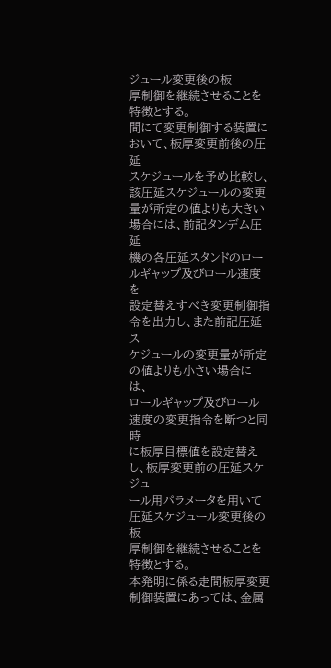ジュール変更後の板
厚制御を継続させることを特徴とする。
間にて変更制御する装置において、板厚変更前後の圧延
スケジュールを予め比較し、該圧延スケジュールの変更
量が所定の値よりも大きい場合には、前記タンデム圧延
機の各圧延スタンドのロールギャップ及びロール速度を
設定替えすべき変更制御指令を出力し、また前記圧延ス
ケジュールの変更量が所定の値よりも小さい場合には、
ロールギャップ及びロール速度の変更指令を断つと同時
に板厚目標値を設定替えし、板厚変更前の圧延スケジュ
ール用パラメータを用いて圧延スケジュール変更後の板
厚制御を継続させることを特徴とする。
本発明に係る走間板厚変更制御装置にあっては、金属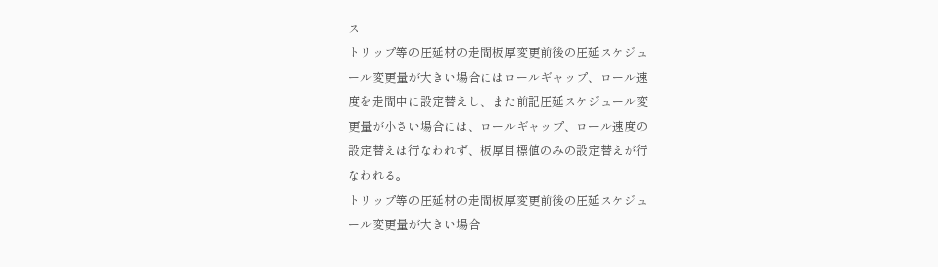ス
トリップ等の圧延材の走間板厚変更前後の圧延スケジュ
ール変更量が大きい場合にはロールギャップ、ロール速
度を走間中に設定替えし、また前記圧延スケジュール変
更量が小さい場合には、ロールギャップ、ロール速度の
設定替えは行なわれず、板厚目標値のみの設定替えが行
なわれる。
トリップ等の圧延材の走間板厚変更前後の圧延スケジュ
ール変更量が大きい場合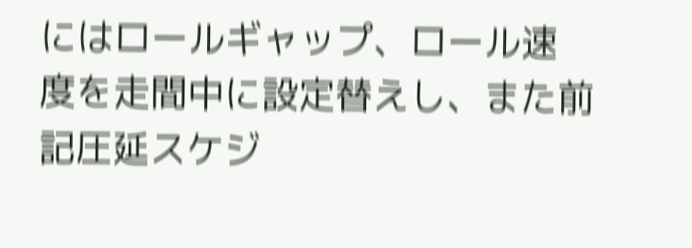にはロールギャップ、ロール速
度を走間中に設定替えし、また前記圧延スケジ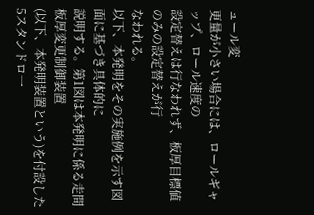ュール変
更量が小さい場合には、ロールギャップ、ロール速度の
設定替えは行なわれず、板厚目標値のみの設定替えが行
なわれる。
以下、本発明をその実施例を示す図面に基づき具体的に
説明する。第1図は本発明に係る走間板厚変更制御装置
(以下、本発明装置という)を付設した5スタンドロ一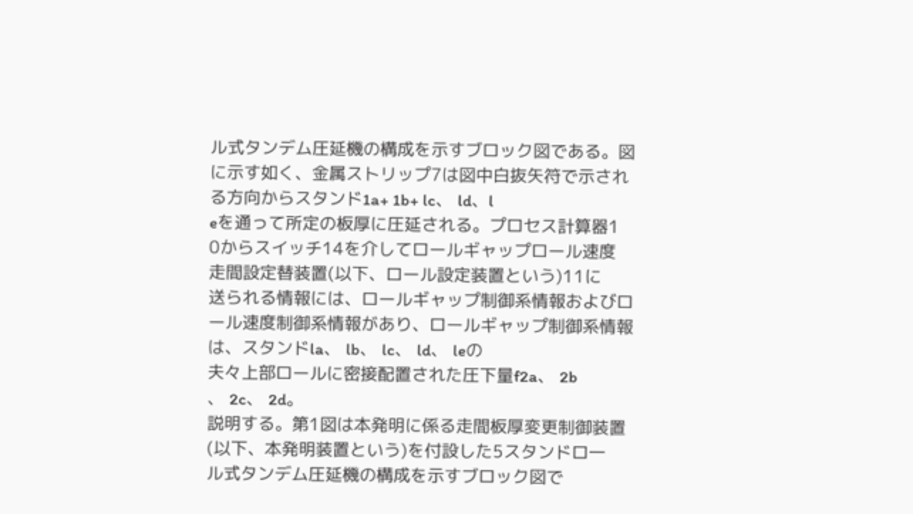ル式タンデム圧延機の構成を示すブロック図である。図
に示す如く、金属ストリップ7は図中白抜矢符で示され
る方向からスタンド1a+ 1b+ lc、 ld、l
eを通って所定の板厚に圧延される。プロセス計算器1
0からスイッチ14を介してロールギャップロール速度
走間設定替装置(以下、ロール設定装置という)11に
送られる情報には、ロールギャップ制御系情報およびロ
ール速度制御系情報があり、ロールギャップ制御系情報
は、スタンドla、 lb、 lc、 ld、 leの
夫々上部ロールに密接配置された圧下量f2a、 2b
、 2c、 2d。
説明する。第1図は本発明に係る走間板厚変更制御装置
(以下、本発明装置という)を付設した5スタンドロ一
ル式タンデム圧延機の構成を示すブロック図で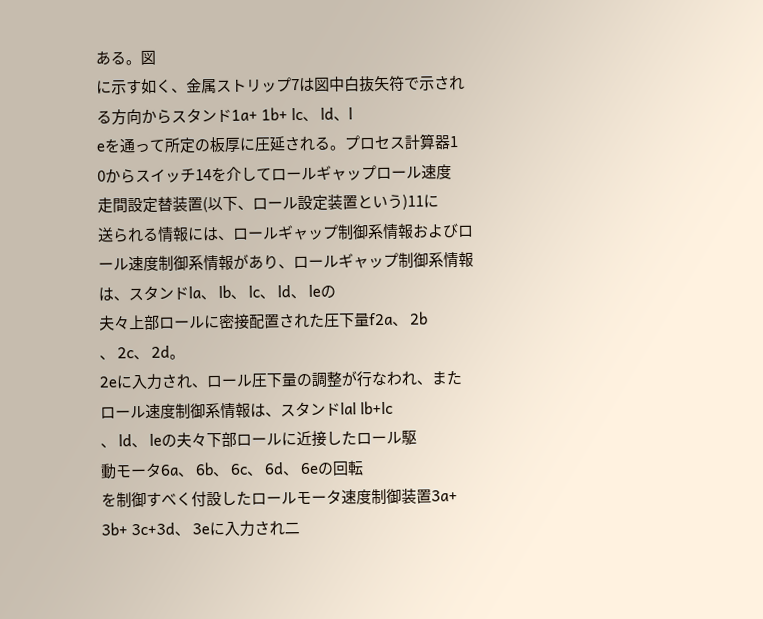ある。図
に示す如く、金属ストリップ7は図中白抜矢符で示され
る方向からスタンド1a+ 1b+ lc、 ld、l
eを通って所定の板厚に圧延される。プロセス計算器1
0からスイッチ14を介してロールギャップロール速度
走間設定替装置(以下、ロール設定装置という)11に
送られる情報には、ロールギャップ制御系情報およびロ
ール速度制御系情報があり、ロールギャップ制御系情報
は、スタンドla、 lb、 lc、 ld、 leの
夫々上部ロールに密接配置された圧下量f2a、 2b
、 2c、 2d。
2eに入力され、ロール圧下量の調整が行なわれ、また
ロール速度制御系情報は、スタンドlal lb+lc
、 ld、 leの夫々下部ロールに近接したロール駆
動モータ6a、 6b、 6c、 6d、 6eの回転
を制御すべく付設したロールモータ速度制御装置3a+
3b+ 3c+3d、 3eに入力され二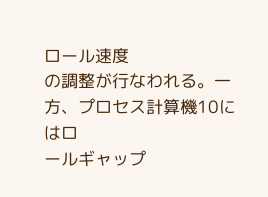ロール速度
の調整が行なわれる。一方、プロセス計算機10にはロ
ールギャップ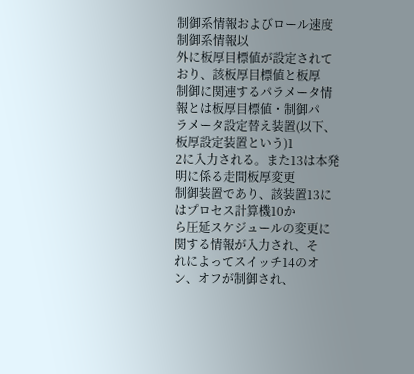制御系情報およびロール速度制御系情報以
外に板厚目標値が設定されており、該板厚目標値と板厚
制御に関連するパラメータ情報とは板厚目標値・制御パ
ラメータ設定替え装置(以下、板厚設定装置という)1
2に入力される。また13は本発明に係る走間板厚変更
制御装置であり、該装置13にはプロセス計算機10か
ら圧延スケジュールの変更に関する情報が入力され、そ
れによってスイッチ14のオン、オフが制御され、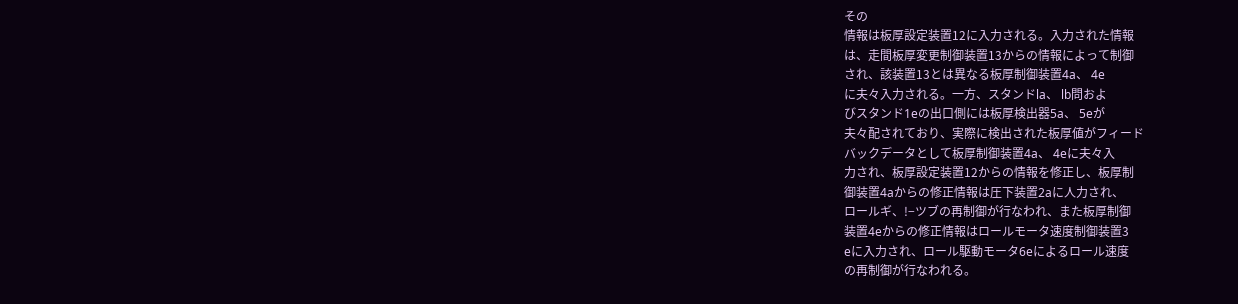その
情報は板厚設定装置12に入力される。入力された情報
は、走間板厚変更制御装置13からの情報によって制御
され、該装置13とは異なる板厚制御装置4a、 4e
に夫々入力される。一方、スタンドla、 lb問およ
びスタンド1eの出口側には板厚検出器5a、 5eが
夫々配されており、実際に検出された板厚値がフィード
バックデータとして板厚制御装置4a、 4eに夫々入
力され、板厚設定装置12からの情報を修正し、板厚制
御装置4aからの修正情報は圧下装置2aに人力され、
ロールギ、!−ツブの再制御が行なわれ、また板厚制御
装置4eからの修正情報はロールモータ速度制御装置3
eに入力され、ロール駆動モータ6eによるロール速度
の再制御が行なわれる。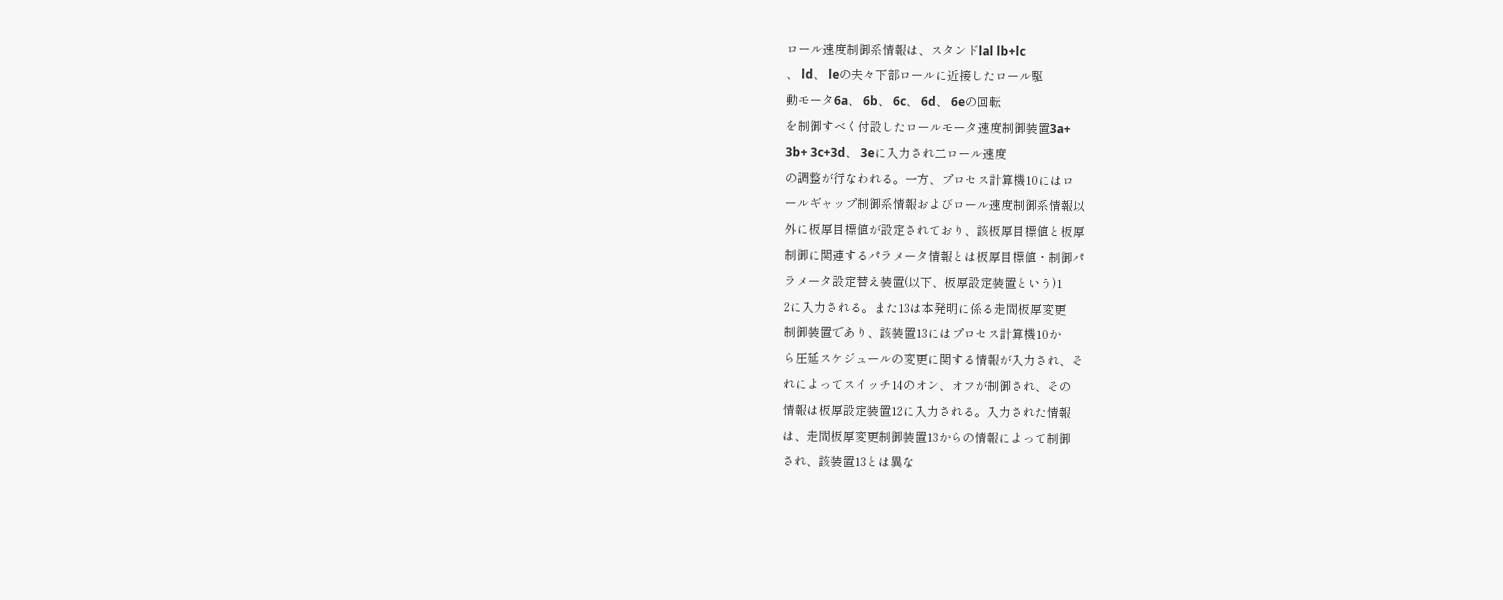ロール速度制御系情報は、スタンドlal lb+lc
、 ld、 leの夫々下部ロールに近接したロール駆
動モータ6a、 6b、 6c、 6d、 6eの回転
を制御すべく付設したロールモータ速度制御装置3a+
3b+ 3c+3d、 3eに入力され二ロール速度
の調整が行なわれる。一方、プロセス計算機10にはロ
ールギャップ制御系情報およびロール速度制御系情報以
外に板厚目標値が設定されており、該板厚目標値と板厚
制御に関連するパラメータ情報とは板厚目標値・制御パ
ラメータ設定替え装置(以下、板厚設定装置という)1
2に入力される。また13は本発明に係る走間板厚変更
制御装置であり、該装置13にはプロセス計算機10か
ら圧延スケジュールの変更に関する情報が入力され、そ
れによってスイッチ14のオン、オフが制御され、その
情報は板厚設定装置12に入力される。入力された情報
は、走間板厚変更制御装置13からの情報によって制御
され、該装置13とは異な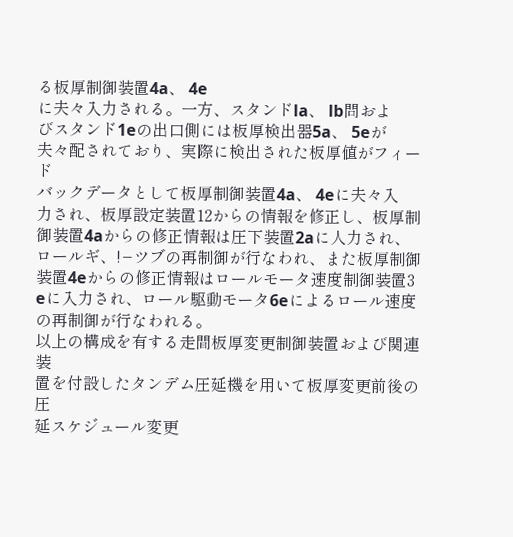る板厚制御装置4a、 4e
に夫々入力される。一方、スタンドla、 lb問およ
びスタンド1eの出口側には板厚検出器5a、 5eが
夫々配されており、実際に検出された板厚値がフィード
バックデータとして板厚制御装置4a、 4eに夫々入
力され、板厚設定装置12からの情報を修正し、板厚制
御装置4aからの修正情報は圧下装置2aに人力され、
ロールギ、!−ツブの再制御が行なわれ、また板厚制御
装置4eからの修正情報はロールモータ速度制御装置3
eに入力され、ロール駆動モータ6eによるロール速度
の再制御が行なわれる。
以上の構成を有する走間板厚変更制御装置および関連装
置を付設したタンデム圧延機を用いて板厚変更前後の圧
延スケジュール変更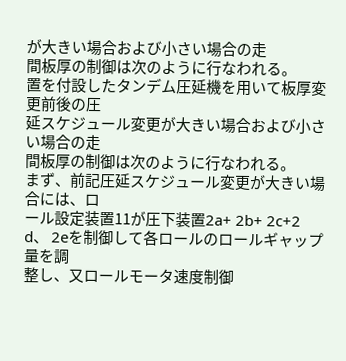が大きい場合および小さい場合の走
間板厚の制御は次のように行なわれる。
置を付設したタンデム圧延機を用いて板厚変更前後の圧
延スケジュール変更が大きい場合および小さい場合の走
間板厚の制御は次のように行なわれる。
まず、前記圧延スケジュール変更が大きい場合には、ロ
ール設定装置11が圧下装置2a+ 2b+ 2c+2
d、 2eを制御して各ロールのロールギャップ量を調
整し、又ロールモータ速度制御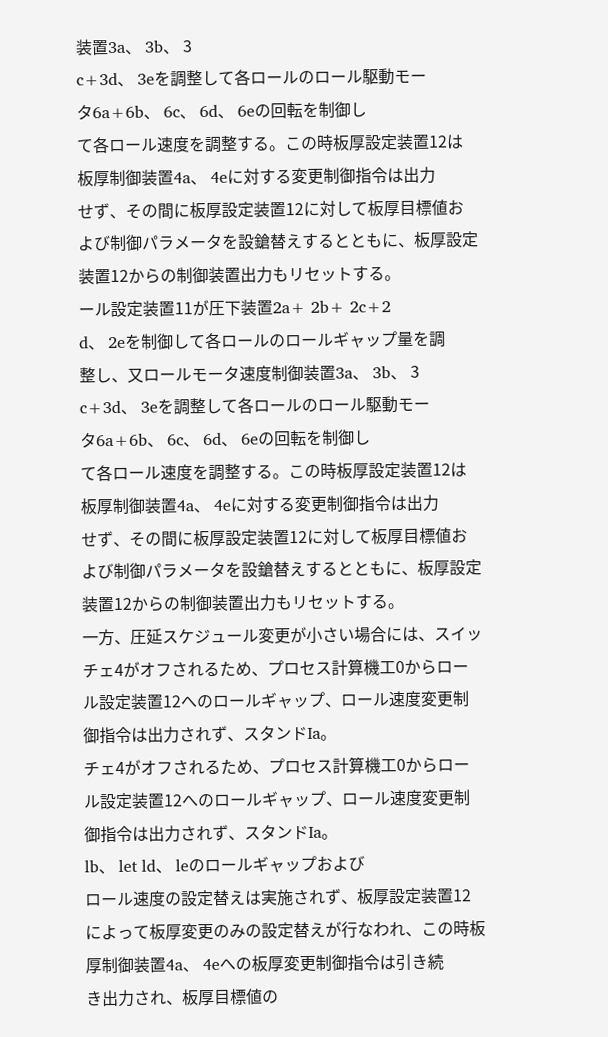装置3a、 3b、 3
c+3d、 3eを調整して各ロールのロール駆動モー
タ6a+6b、 6c、 6d、 6eの回転を制御し
て各ロール速度を調整する。この時板厚設定装置12は
板厚制御装置4a、 4eに対する変更制御指令は出力
せず、その間に板厚設定装置12に対して板厚目標値お
よび制御パラメータを設鎗替えするとともに、板厚設定
装置12からの制御装置出力もリセットする。
ール設定装置11が圧下装置2a+ 2b+ 2c+2
d、 2eを制御して各ロールのロールギャップ量を調
整し、又ロールモータ速度制御装置3a、 3b、 3
c+3d、 3eを調整して各ロールのロール駆動モー
タ6a+6b、 6c、 6d、 6eの回転を制御し
て各ロール速度を調整する。この時板厚設定装置12は
板厚制御装置4a、 4eに対する変更制御指令は出力
せず、その間に板厚設定装置12に対して板厚目標値お
よび制御パラメータを設鎗替えするとともに、板厚設定
装置12からの制御装置出力もリセットする。
一方、圧延スケジュール変更が小さい場合には、スイッ
チェ4がオフされるため、プロセス計算機工0からロー
ル設定装置12へのロールギャップ、ロール速度変更制
御指令は出力されず、スタンドIa。
チェ4がオフされるため、プロセス計算機工0からロー
ル設定装置12へのロールギャップ、ロール速度変更制
御指令は出力されず、スタンドIa。
lb、 let ld、 leのロールギャップおよび
ロール速度の設定替えは実施されず、板厚設定装置12
によって板厚変更のみの設定替えが行なわれ、この時板
厚制御装置4a、 4eへの板厚変更制御指令は引き続
き出力され、板厚目標値の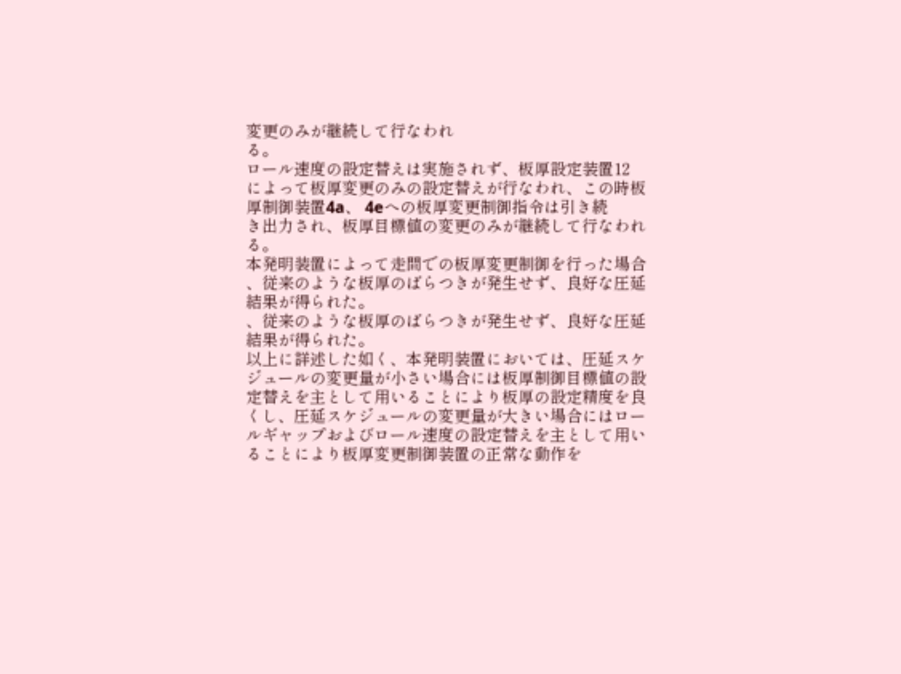変更のみが継続して行なわれ
る。
ロール速度の設定替えは実施されず、板厚設定装置12
によって板厚変更のみの設定替えが行なわれ、この時板
厚制御装置4a、 4eへの板厚変更制御指令は引き続
き出力され、板厚目標値の変更のみが継続して行なわれ
る。
本発明装置によって走間での板厚変更制御を行った場合
、従来のような板厚のばらつきが発生せず、良好な圧延
結果が得られた。
、従来のような板厚のばらつきが発生せず、良好な圧延
結果が得られた。
以上に詳述した如く、本発明装置においては、圧延スケ
ジュールの変更量が小さい場合には板厚制御目標値の設
定替えを主として用いることにより板厚の設定精度を良
くし、圧延スケジュールの変更量が大きい場合にはロー
ルギャップおよびロール速度の設定替えを主として用い
ることにより板厚変更制御装置の正常な動作を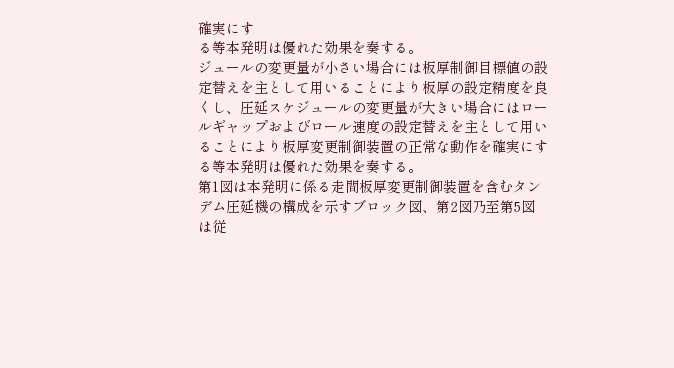確実にす
る等本発明は優れた効果を奏する。
ジュールの変更量が小さい場合には板厚制御目標値の設
定替えを主として用いることにより板厚の設定精度を良
くし、圧延スケジュールの変更量が大きい場合にはロー
ルギャップおよびロール速度の設定替えを主として用い
ることにより板厚変更制御装置の正常な動作を確実にす
る等本発明は優れた効果を奏する。
第1図は本発明に係る走間板厚変更制御装置を含むタン
デム圧延機の構成を示すブロック図、第2図乃至第5図
は従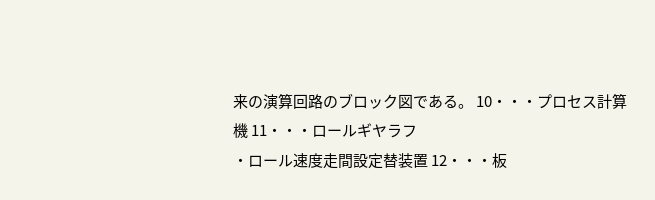来の演算回路のブロック図である。 10・・・プロセス計算機 11・・・ロールギヤラフ
・ロール速度走間設定替装置 12・・・板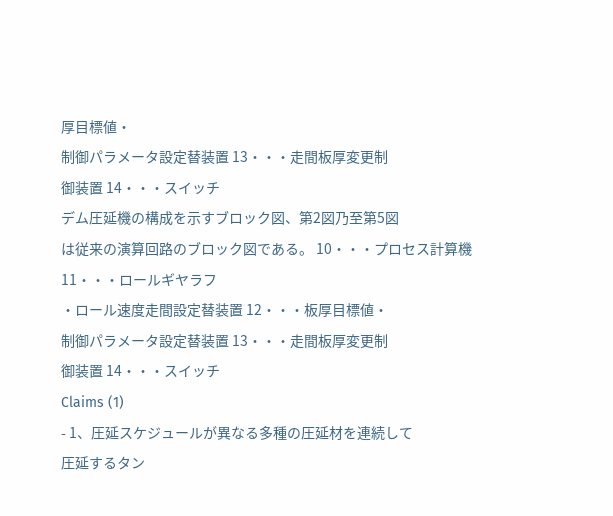厚目標値・
制御パラメータ設定替装置 13・・・走間板厚変更制
御装置 14・・・スイッチ
デム圧延機の構成を示すブロック図、第2図乃至第5図
は従来の演算回路のブロック図である。 10・・・プロセス計算機 11・・・ロールギヤラフ
・ロール速度走間設定替装置 12・・・板厚目標値・
制御パラメータ設定替装置 13・・・走間板厚変更制
御装置 14・・・スイッチ
Claims (1)
- 1、圧延スケジュールが異なる多種の圧延材を連続して
圧延するタン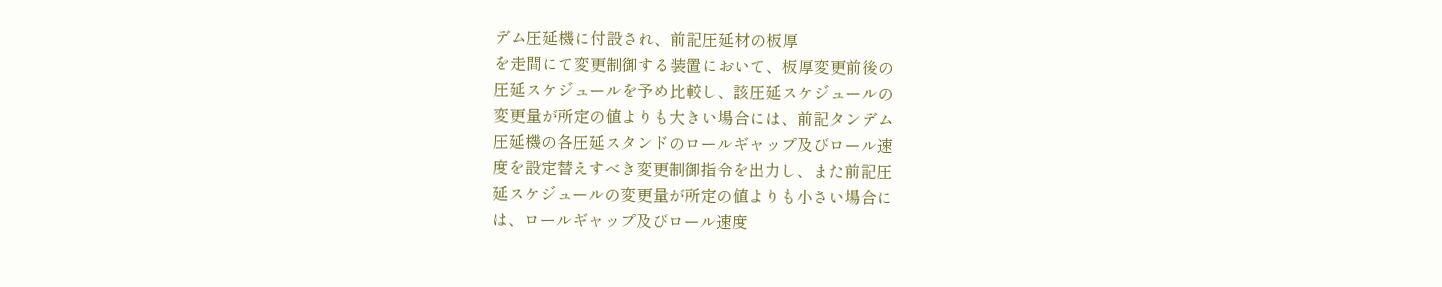デム圧延機に付設され、前記圧延材の板厚
を走間にて変更制御する装置において、板厚変更前後の
圧延スケジュールを予め比較し、該圧延スケジュールの
変更量が所定の値よりも大きい場合には、前記タンデム
圧延機の各圧延スタンドのロールギャップ及びロール速
度を設定替えすべき変更制御指令を出力し、また前記圧
延スケジュールの変更量が所定の値よりも小さい場合に
は、ロールギャップ及びロール速度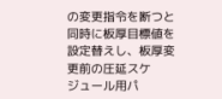の変更指令を断つと
同時に板厚目標値を設定替えし、板厚変更前の圧延スケ
ジュール用パ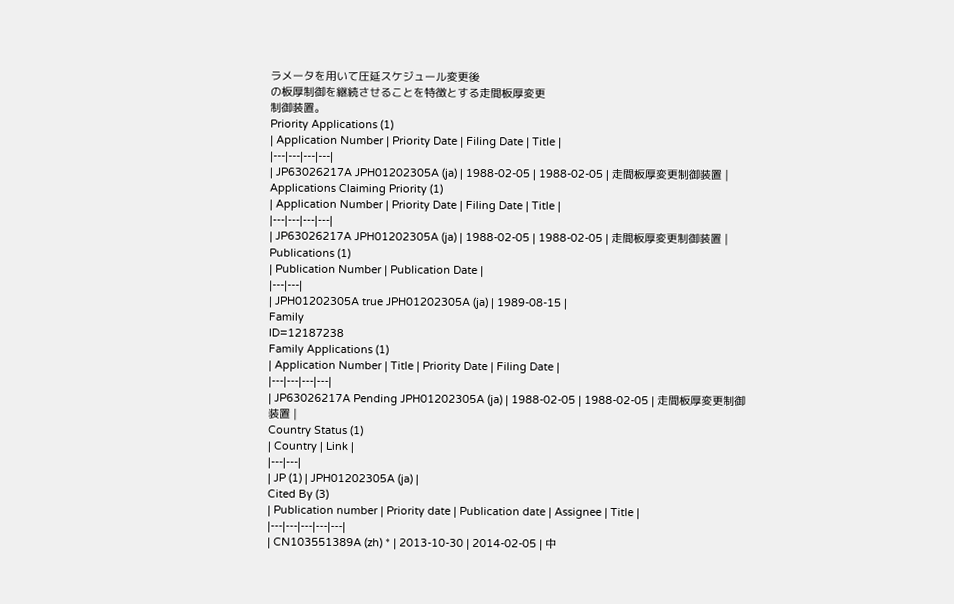ラメータを用いて圧延スケジュール変更後
の板厚制御を継続させることを特徴とする走間板厚変更
制御装置。
Priority Applications (1)
| Application Number | Priority Date | Filing Date | Title |
|---|---|---|---|
| JP63026217A JPH01202305A (ja) | 1988-02-05 | 1988-02-05 | 走間板厚変更制御装置 |
Applications Claiming Priority (1)
| Application Number | Priority Date | Filing Date | Title |
|---|---|---|---|
| JP63026217A JPH01202305A (ja) | 1988-02-05 | 1988-02-05 | 走間板厚変更制御装置 |
Publications (1)
| Publication Number | Publication Date |
|---|---|
| JPH01202305A true JPH01202305A (ja) | 1989-08-15 |
Family
ID=12187238
Family Applications (1)
| Application Number | Title | Priority Date | Filing Date |
|---|---|---|---|
| JP63026217A Pending JPH01202305A (ja) | 1988-02-05 | 1988-02-05 | 走間板厚変更制御装置 |
Country Status (1)
| Country | Link |
|---|---|
| JP (1) | JPH01202305A (ja) |
Cited By (3)
| Publication number | Priority date | Publication date | Assignee | Title |
|---|---|---|---|---|
| CN103551389A (zh) * | 2013-10-30 | 2014-02-05 | 中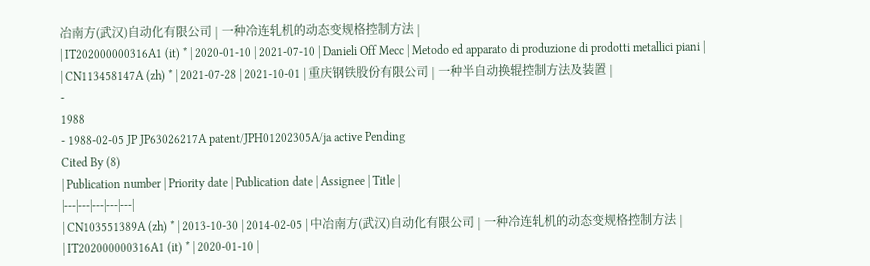冶南方(武汉)自动化有限公司 | 一种冷连轧机的动态变规格控制方法 |
| IT202000000316A1 (it) * | 2020-01-10 | 2021-07-10 | Danieli Off Mecc | Metodo ed apparato di produzione di prodotti metallici piani |
| CN113458147A (zh) * | 2021-07-28 | 2021-10-01 | 重庆钢铁股份有限公司 | 一种半自动换辊控制方法及装置 |
-
1988
- 1988-02-05 JP JP63026217A patent/JPH01202305A/ja active Pending
Cited By (8)
| Publication number | Priority date | Publication date | Assignee | Title |
|---|---|---|---|---|
| CN103551389A (zh) * | 2013-10-30 | 2014-02-05 | 中冶南方(武汉)自动化有限公司 | 一种冷连轧机的动态变规格控制方法 |
| IT202000000316A1 (it) * | 2020-01-10 |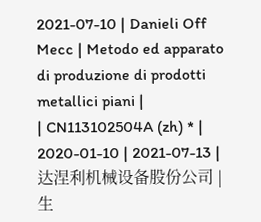2021-07-10 | Danieli Off Mecc | Metodo ed apparato di produzione di prodotti metallici piani |
| CN113102504A (zh) * | 2020-01-10 | 2021-07-13 | 达涅利机械设备股份公司 | 生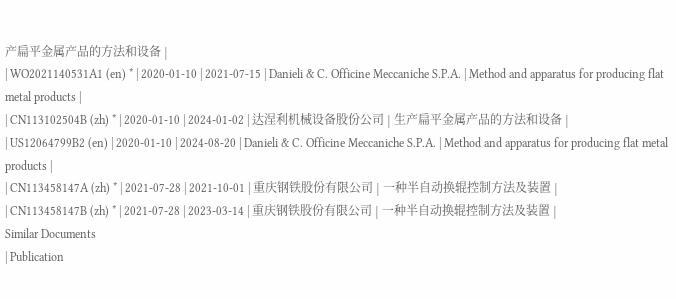产扁平金属产品的方法和设备 |
| WO2021140531A1 (en) * | 2020-01-10 | 2021-07-15 | Danieli & C. Officine Meccaniche S.P.A. | Method and apparatus for producing flat metal products |
| CN113102504B (zh) * | 2020-01-10 | 2024-01-02 | 达涅利机械设备股份公司 | 生产扁平金属产品的方法和设备 |
| US12064799B2 (en) | 2020-01-10 | 2024-08-20 | Danieli & C. Officine Meccaniche S.P.A. | Method and apparatus for producing flat metal products |
| CN113458147A (zh) * | 2021-07-28 | 2021-10-01 | 重庆钢铁股份有限公司 | 一种半自动换辊控制方法及装置 |
| CN113458147B (zh) * | 2021-07-28 | 2023-03-14 | 重庆钢铁股份有限公司 | 一种半自动换辊控制方法及装置 |
Similar Documents
| Publication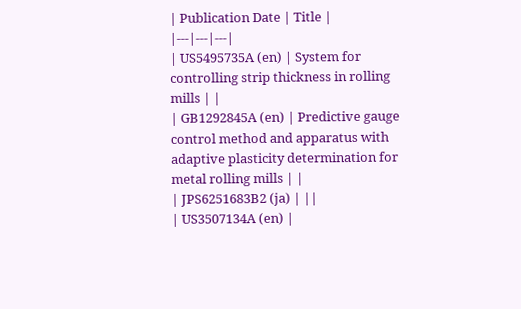| Publication Date | Title |
|---|---|---|
| US5495735A (en) | System for controlling strip thickness in rolling mills | |
| GB1292845A (en) | Predictive gauge control method and apparatus with adaptive plasticity determination for metal rolling mills | |
| JPS6251683B2 (ja) | ||
| US3507134A (en) |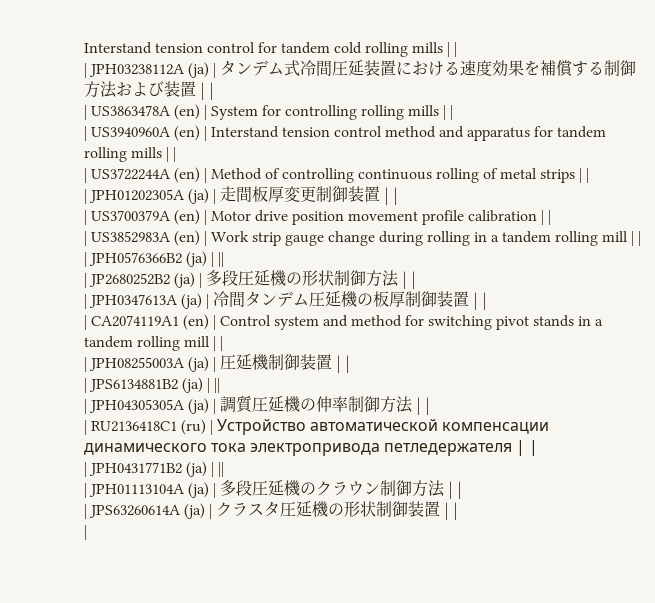Interstand tension control for tandem cold rolling mills | |
| JPH03238112A (ja) | タンデム式冷間圧延装置における速度効果を補償する制御方法および装置 | |
| US3863478A (en) | System for controlling rolling mills | |
| US3940960A (en) | Interstand tension control method and apparatus for tandem rolling mills | |
| US3722244A (en) | Method of controlling continuous rolling of metal strips | |
| JPH01202305A (ja) | 走間板厚変更制御装置 | |
| US3700379A (en) | Motor drive position movement profile calibration | |
| US3852983A (en) | Work strip gauge change during rolling in a tandem rolling mill | |
| JPH0576366B2 (ja) | ||
| JP2680252B2 (ja) | 多段圧延機の形状制御方法 | |
| JPH0347613A (ja) | 冷間タンデム圧延機の板厚制御装置 | |
| CA2074119A1 (en) | Control system and method for switching pivot stands in a tandem rolling mill | |
| JPH08255003A (ja) | 圧延機制御装置 | |
| JPS6134881B2 (ja) | ||
| JPH04305305A (ja) | 調質圧延機の伸率制御方法 | |
| RU2136418C1 (ru) | Устройство автоматической компенсации динамического тока электропривода петледержателя | |
| JPH0431771B2 (ja) | ||
| JPH01113104A (ja) | 多段圧延機のクラウン制御方法 | |
| JPS63260614A (ja) | クラスタ圧延機の形状制御装置 | |
|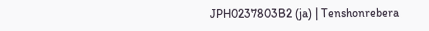JPH0237803B2 (ja) | Tenshonrebera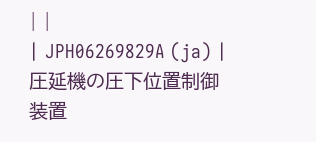| |
| JPH06269829A (ja) | 圧延機の圧下位置制御装置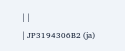| |
| JP3194306B2 (ja)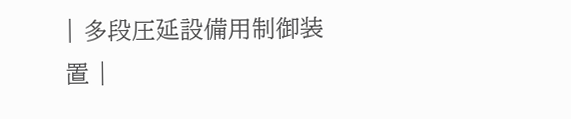| 多段圧延設備用制御装置 |